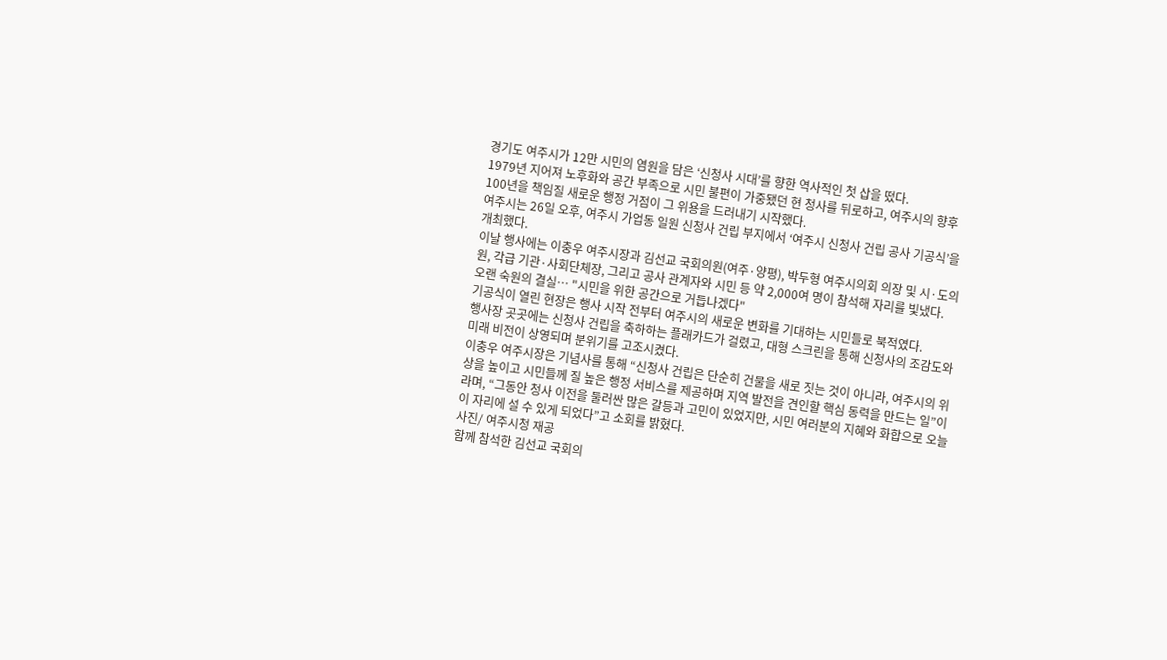경기도 여주시가 12만 시민의 염원을 담은 ‘신청사 시대’를 향한 역사적인 첫 삽을 떴다.
1979년 지어져 노후화와 공간 부족으로 시민 불편이 가중됐던 현 청사를 뒤로하고, 여주시의 향후 100년을 책임질 새로운 행정 거점이 그 위용을 드러내기 시작했다.
여주시는 26일 오후, 여주시 가업동 일원 신청사 건립 부지에서 ‘여주시 신청사 건립 공사 기공식’을 개최했다.
이날 행사에는 이충우 여주시장과 김선교 국회의원(여주·양평), 박두형 여주시의회 의장 및 시·도의원, 각급 기관·사회단체장, 그리고 공사 관계자와 시민 등 약 2,000여 명이 참석해 자리를 빛냈다.
오랜 숙원의 결실… "시민을 위한 공간으로 거듭나겠다"
기공식이 열린 현장은 행사 시작 전부터 여주시의 새로운 변화를 기대하는 시민들로 북적였다.
행사장 곳곳에는 신청사 건립을 축하하는 플래카드가 걸렸고, 대형 스크린을 통해 신청사의 조감도와 미래 비전이 상영되며 분위기를 고조시켰다.
이충우 여주시장은 기념사를 통해 “신청사 건립은 단순히 건물을 새로 짓는 것이 아니라, 여주시의 위상을 높이고 시민들께 질 높은 행정 서비스를 제공하며 지역 발전을 견인할 핵심 동력을 만드는 일”이라며, “그동안 청사 이전을 둘러싼 많은 갈등과 고민이 있었지만, 시민 여러분의 지혜와 화합으로 오늘 이 자리에 설 수 있게 되었다”고 소회를 밝혔다.
사진/ 여주시청 재공
함께 참석한 김선교 국회의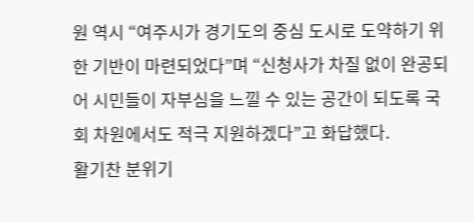원 역시 “여주시가 경기도의 중심 도시로 도약하기 위한 기반이 마련되었다”며 “신청사가 차질 없이 완공되어 시민들이 자부심을 느낄 수 있는 공간이 되도록 국회 차원에서도 적극 지원하겠다”고 화답했다.
활기찬 분위기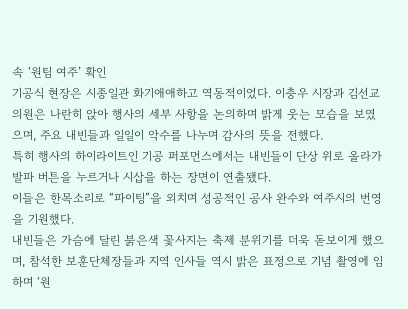속 ‘원팀 여주’ 확인
기공식 현장은 시종일관 화기애애하고 역동적이었다. 이충우 시장과 김선교 의원은 나란히 앉아 행사의 세부 사항을 논의하며 밝게 웃는 모습을 보였으며, 주요 내빈들과 일일이 악수를 나누며 감사의 뜻을 전했다.
특히 행사의 하이라이트인 기공 퍼포먼스에서는 내빈들이 단상 위로 올라가 발파 버튼을 누르거나 시삽을 하는 장면이 연출됐다.
이들은 한목소리로 “파이팅”을 외치며 성공적인 공사 완수와 여주시의 번영을 기원했다.
내빈들은 가슴에 달린 붉은색 꽃사지는 축제 분위기를 더욱 돋보이게 했으며, 참석한 보훈단체장들과 지역 인사들 역시 밝은 표정으로 기념 촬영에 임하며 ‘원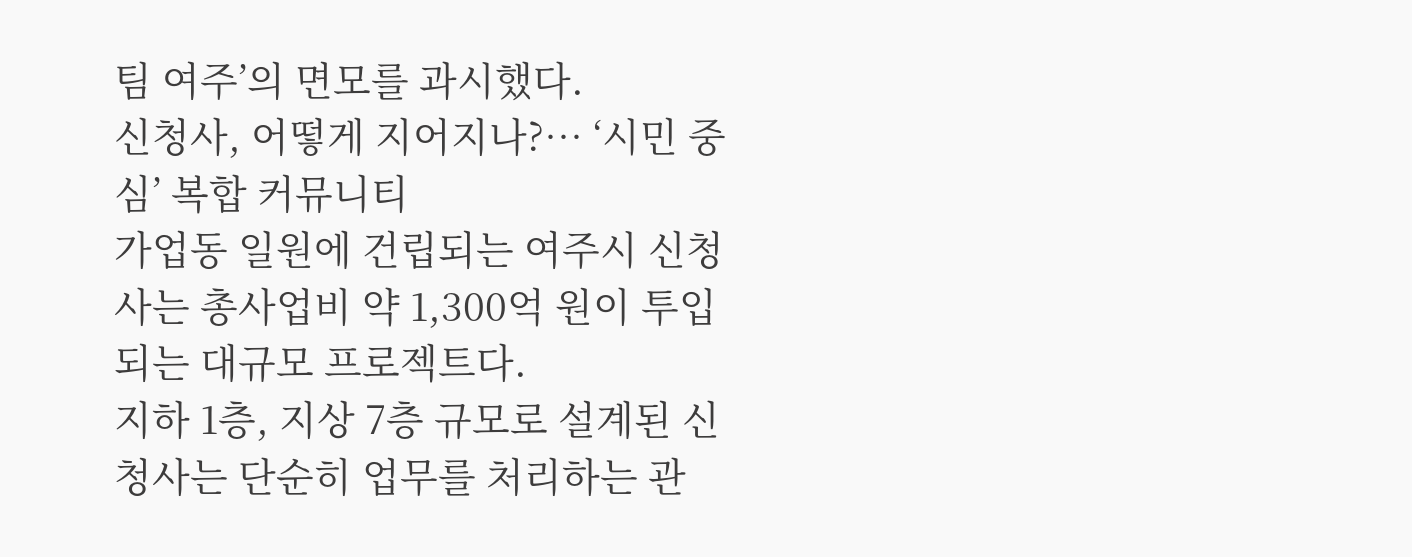팀 여주’의 면모를 과시했다.
신청사, 어떻게 지어지나?… ‘시민 중심’ 복합 커뮤니티
가업동 일원에 건립되는 여주시 신청사는 총사업비 약 1,300억 원이 투입되는 대규모 프로젝트다.
지하 1층, 지상 7층 규모로 설계된 신청사는 단순히 업무를 처리하는 관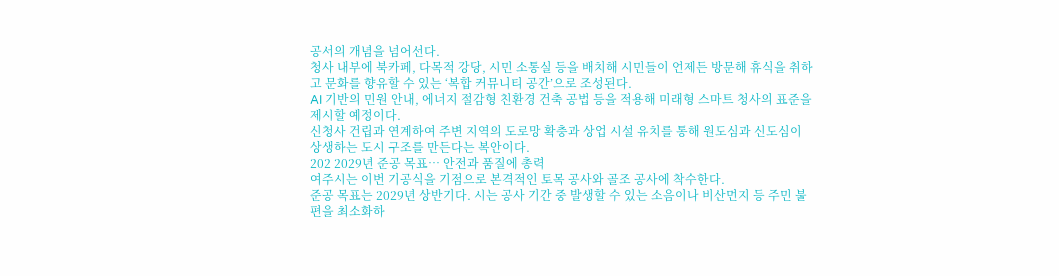공서의 개념을 넘어선다.
청사 내부에 북카페, 다목적 강당, 시민 소통실 등을 배치해 시민들이 언제든 방문해 휴식을 취하고 문화를 향유할 수 있는 ‘복합 커뮤니티 공간’으로 조성된다.
AI 기반의 민원 안내, 에너지 절감형 친환경 건축 공법 등을 적용해 미래형 스마트 청사의 표준을 제시할 예정이다.
신청사 건립과 연계하여 주변 지역의 도로망 확충과 상업 시설 유치를 통해 원도심과 신도심이 상생하는 도시 구조를 만든다는 복안이다.
202 2029년 준공 목표… 안전과 품질에 총력
여주시는 이번 기공식을 기점으로 본격적인 토목 공사와 골조 공사에 착수한다.
준공 목표는 2029년 상반기다. 시는 공사 기간 중 발생할 수 있는 소음이나 비산먼지 등 주민 불편을 최소화하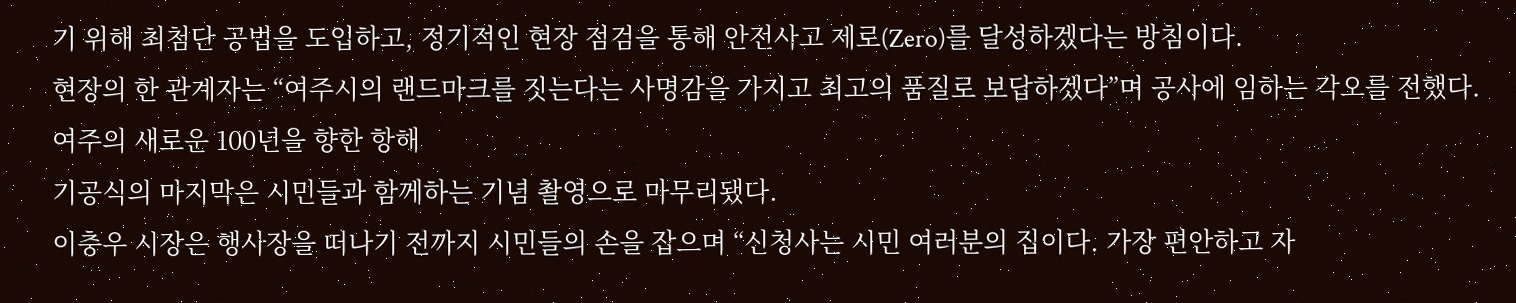기 위해 최첨단 공법을 도입하고, 정기적인 현장 점검을 통해 안전사고 제로(Zero)를 달성하겠다는 방침이다.
현장의 한 관계자는 “여주시의 랜드마크를 짓는다는 사명감을 가지고 최고의 품질로 보답하겠다”며 공사에 임하는 각오를 전했다.
여주의 새로운 100년을 향한 항해
기공식의 마지막은 시민들과 함께하는 기념 촬영으로 마무리됐다.
이충우 시장은 행사장을 떠나기 전까지 시민들의 손을 잡으며 “신청사는 시민 여러분의 집이다. 가장 편안하고 자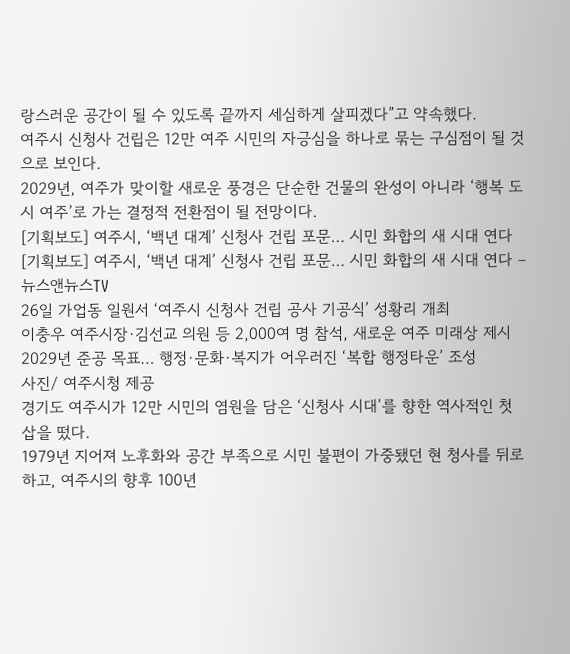랑스러운 공간이 될 수 있도록 끝까지 세심하게 살피겠다”고 약속했다.
여주시 신청사 건립은 12만 여주 시민의 자긍심을 하나로 묶는 구심점이 될 것으로 보인다.
2029년, 여주가 맞이할 새로운 풍경은 단순한 건물의 완성이 아니라 ‘행복 도시 여주’로 가는 결정적 전환점이 될 전망이다.
[기획보도] 여주시, ‘백년 대계’ 신청사 건립 포문… 시민 화합의 새 시대 연다
[기획보도] 여주시, ‘백년 대계’ 신청사 건립 포문… 시민 화합의 새 시대 연다 – 뉴스앤뉴스TV
26일 가업동 일원서 ‘여주시 신청사 건립 공사 기공식’ 성황리 개최
이충우 여주시장·김선교 의원 등 2,000여 명 참석, 새로운 여주 미래상 제시
2029년 준공 목표… 행정·문화·복지가 어우러진 ‘복합 행정타운’ 조성
사진/ 여주시청 제공
경기도 여주시가 12만 시민의 염원을 담은 ‘신청사 시대’를 향한 역사적인 첫 삽을 떴다.
1979년 지어져 노후화와 공간 부족으로 시민 불편이 가중됐던 현 청사를 뒤로하고, 여주시의 향후 100년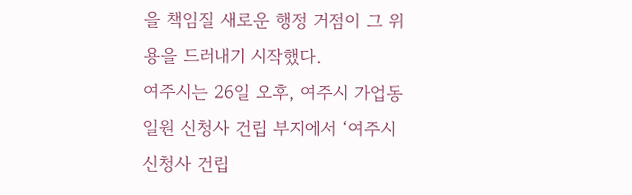을 책임질 새로운 행정 거점이 그 위용을 드러내기 시작했다.
여주시는 26일 오후, 여주시 가업동 일원 신청사 건립 부지에서 ‘여주시 신청사 건립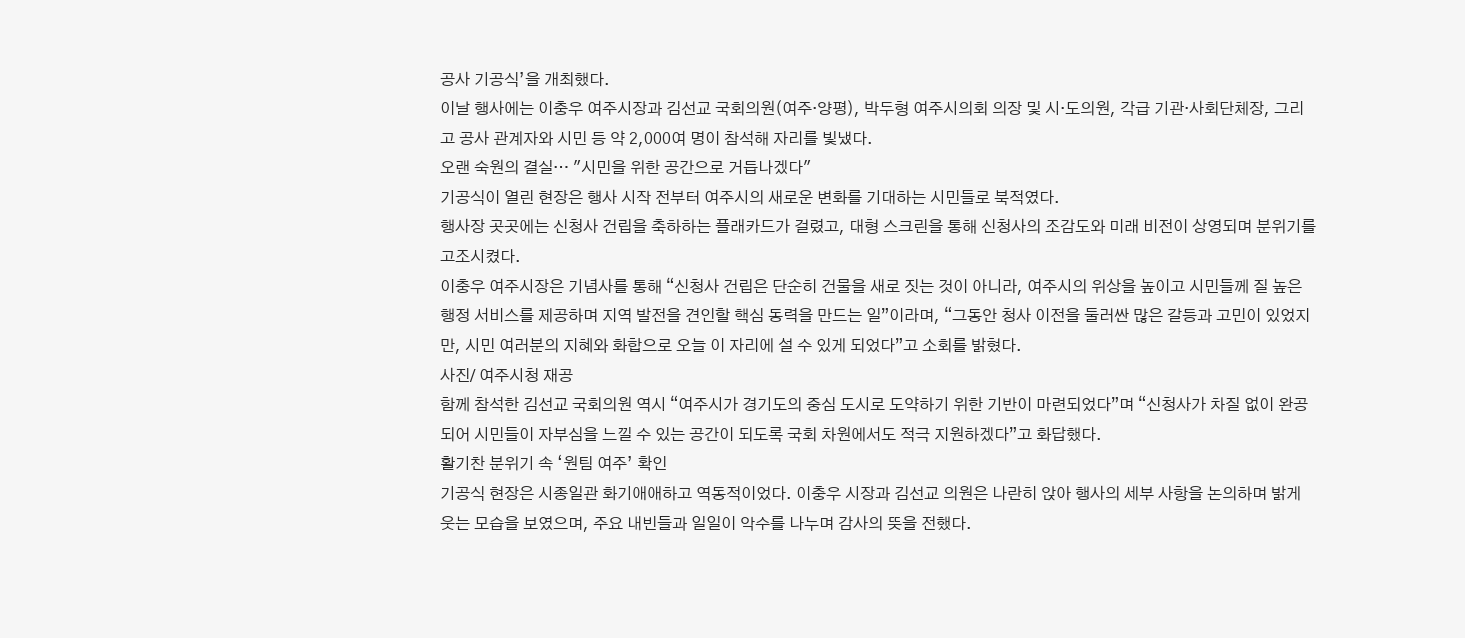공사 기공식’을 개최했다.
이날 행사에는 이충우 여주시장과 김선교 국회의원(여주·양평), 박두형 여주시의회 의장 및 시·도의원, 각급 기관·사회단체장, 그리고 공사 관계자와 시민 등 약 2,000여 명이 참석해 자리를 빛냈다.
오랜 숙원의 결실… "시민을 위한 공간으로 거듭나겠다"
기공식이 열린 현장은 행사 시작 전부터 여주시의 새로운 변화를 기대하는 시민들로 북적였다.
행사장 곳곳에는 신청사 건립을 축하하는 플래카드가 걸렸고, 대형 스크린을 통해 신청사의 조감도와 미래 비전이 상영되며 분위기를 고조시켰다.
이충우 여주시장은 기념사를 통해 “신청사 건립은 단순히 건물을 새로 짓는 것이 아니라, 여주시의 위상을 높이고 시민들께 질 높은 행정 서비스를 제공하며 지역 발전을 견인할 핵심 동력을 만드는 일”이라며, “그동안 청사 이전을 둘러싼 많은 갈등과 고민이 있었지만, 시민 여러분의 지혜와 화합으로 오늘 이 자리에 설 수 있게 되었다”고 소회를 밝혔다.
사진/ 여주시청 재공
함께 참석한 김선교 국회의원 역시 “여주시가 경기도의 중심 도시로 도약하기 위한 기반이 마련되었다”며 “신청사가 차질 없이 완공되어 시민들이 자부심을 느낄 수 있는 공간이 되도록 국회 차원에서도 적극 지원하겠다”고 화답했다.
활기찬 분위기 속 ‘원팀 여주’ 확인
기공식 현장은 시종일관 화기애애하고 역동적이었다. 이충우 시장과 김선교 의원은 나란히 앉아 행사의 세부 사항을 논의하며 밝게 웃는 모습을 보였으며, 주요 내빈들과 일일이 악수를 나누며 감사의 뜻을 전했다.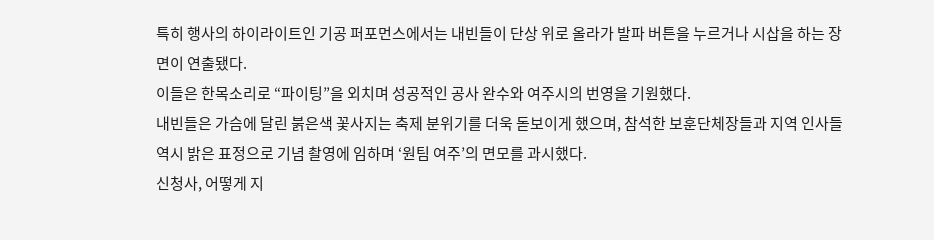특히 행사의 하이라이트인 기공 퍼포먼스에서는 내빈들이 단상 위로 올라가 발파 버튼을 누르거나 시삽을 하는 장면이 연출됐다.
이들은 한목소리로 “파이팅”을 외치며 성공적인 공사 완수와 여주시의 번영을 기원했다.
내빈들은 가슴에 달린 붉은색 꽃사지는 축제 분위기를 더욱 돋보이게 했으며, 참석한 보훈단체장들과 지역 인사들 역시 밝은 표정으로 기념 촬영에 임하며 ‘원팀 여주’의 면모를 과시했다.
신청사, 어떻게 지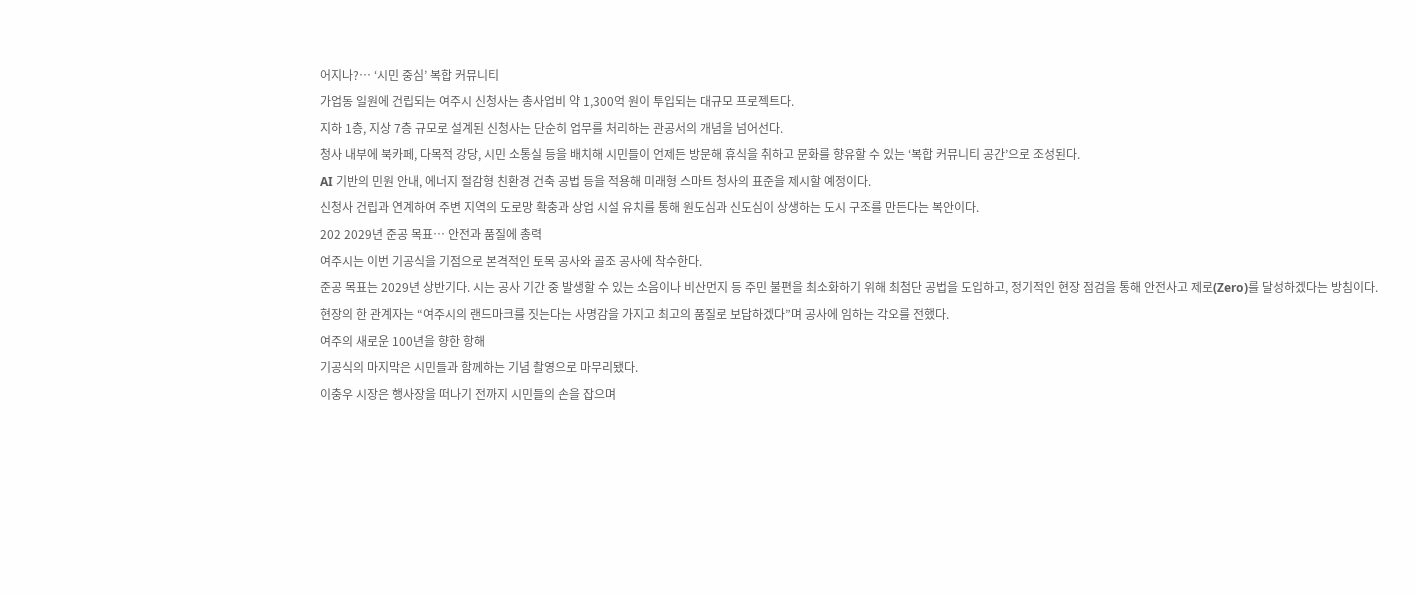어지나?… ‘시민 중심’ 복합 커뮤니티
가업동 일원에 건립되는 여주시 신청사는 총사업비 약 1,300억 원이 투입되는 대규모 프로젝트다.
지하 1층, 지상 7층 규모로 설계된 신청사는 단순히 업무를 처리하는 관공서의 개념을 넘어선다.
청사 내부에 북카페, 다목적 강당, 시민 소통실 등을 배치해 시민들이 언제든 방문해 휴식을 취하고 문화를 향유할 수 있는 ‘복합 커뮤니티 공간’으로 조성된다.
AI 기반의 민원 안내, 에너지 절감형 친환경 건축 공법 등을 적용해 미래형 스마트 청사의 표준을 제시할 예정이다.
신청사 건립과 연계하여 주변 지역의 도로망 확충과 상업 시설 유치를 통해 원도심과 신도심이 상생하는 도시 구조를 만든다는 복안이다.
202 2029년 준공 목표… 안전과 품질에 총력
여주시는 이번 기공식을 기점으로 본격적인 토목 공사와 골조 공사에 착수한다.
준공 목표는 2029년 상반기다. 시는 공사 기간 중 발생할 수 있는 소음이나 비산먼지 등 주민 불편을 최소화하기 위해 최첨단 공법을 도입하고, 정기적인 현장 점검을 통해 안전사고 제로(Zero)를 달성하겠다는 방침이다.
현장의 한 관계자는 “여주시의 랜드마크를 짓는다는 사명감을 가지고 최고의 품질로 보답하겠다”며 공사에 임하는 각오를 전했다.
여주의 새로운 100년을 향한 항해
기공식의 마지막은 시민들과 함께하는 기념 촬영으로 마무리됐다.
이충우 시장은 행사장을 떠나기 전까지 시민들의 손을 잡으며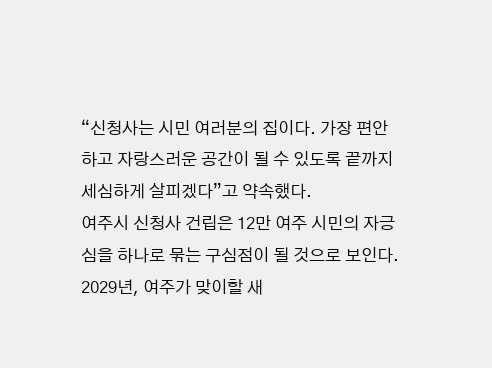“신청사는 시민 여러분의 집이다. 가장 편안하고 자랑스러운 공간이 될 수 있도록 끝까지 세심하게 살피겠다”고 약속했다.
여주시 신청사 건립은 12만 여주 시민의 자긍심을 하나로 묶는 구심점이 될 것으로 보인다.
2029년, 여주가 맞이할 새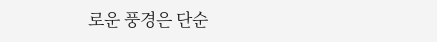로운 풍경은 단순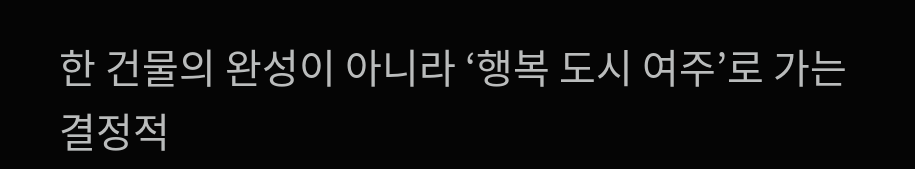한 건물의 완성이 아니라 ‘행복 도시 여주’로 가는 결정적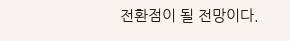전환점이 될 전망이다.